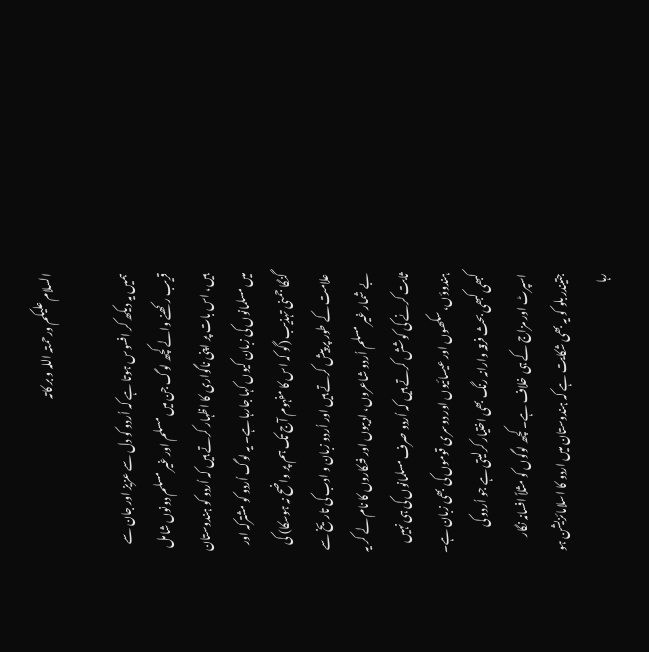السلام علیکم ورحمتہ اللہ و بر کاتہ

ہمیں یہ دیکھ کر افسوس ہوتا ہے کہ اُردو کو دل سے عزیز اور جان سے قریب رکھنے والے کچھ لوگ جن میں مسلم اور غیر مسلم دونوں شامل ہیں، اس بات پر اپنی ناگواری کا اظہار کرتے ہیں کہ اُردو کو ہندوستان میں مسلمانوں کی زبان کیوں کہا جارہا ہے۔ یہ لوگ اُردو کو مشترکہ اور گنگا جمنی تہذیب (گو کہ اس کا مفہوم آج تک ہم پر واضح نہ ہوسکا) کی علامت کے طور پر پیش کرتے ہیں اور اُردو زبان و ادب کی تاریخ سے بے شمار غیر مسلم اُردو شاعروں، ادیبوں اور فنکاروں کا نام لے کر یہ ثابت کرنے کی کوشش کرتے ہیں کہ اُردو صرف مسلمانوں کی ہی نہیں ہندوؤں، سکھوں اور عیسائیوں اور دوسری قوموں کی بھی زبان ہے۔ کبھی کبھی بحث فرقہ وارانہ رنگ بھی اختیار کرلیتی ہے جو اُردو کی اسپرٹ اور مزاج کے ہی خلاف ہے۔ کچھ لوگوں کو مثلاً افسانہ نگار جتیندر بلو کو یہ بھی شکایت ہے کہ ہندوستان میں اردو کا اسلامائزیشن ہو رہا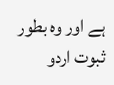ہے اور وہ بطور ثبوت اردو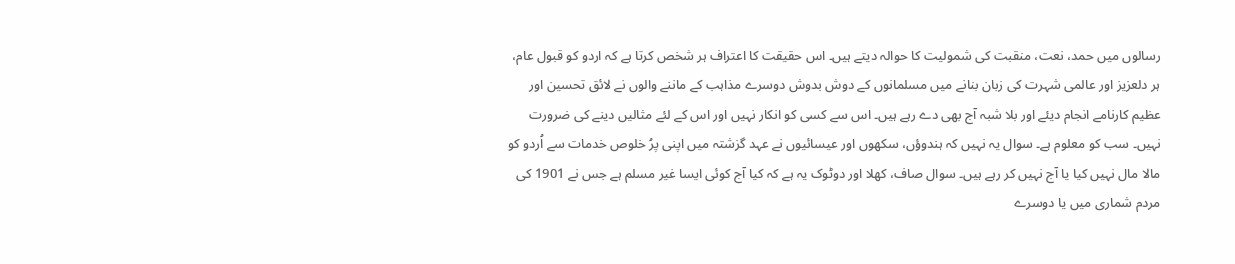رسالوں میں حمد، نعت، منقبت کی شمولیت کا حوالہ دیتے ہیں۔ اس حقیقت کا اعتراف ہر شخص کرتا ہے کہ اردو کو قبول عام، ہر دلعزیز اور عالمی شہرت کی زبان بنانے میں مسلمانوں کے دوش بدوش دوسرے مذاہب کے ماننے والوں نے لائق تحسین اور عظیم کارنامے انجام دیئے اور بلا شبہ آج بھی دے رہے ہیں۔ اس سے کسی کو انکار نہیں اور اس کے لئے مثالیں دینے کی ضرورت نہیں۔ سب کو معلوم ہے۔ سوال یہ نہیں کہ ہندوؤں، سکھوں اور عیسائیوں نے عہد گزشتہ میں اپنی پرُ خلوص خدمات سے اُردو کو مالا مال نہیں کیا یا آج نہیں کر رہے ہیں۔ سوال صاف، کھلا اور دوٹوک یہ ہے کہ کیا آج کوئی ایسا غیر مسلم ہے جس نے 1901 کی مردم شماری میں یا دوسرے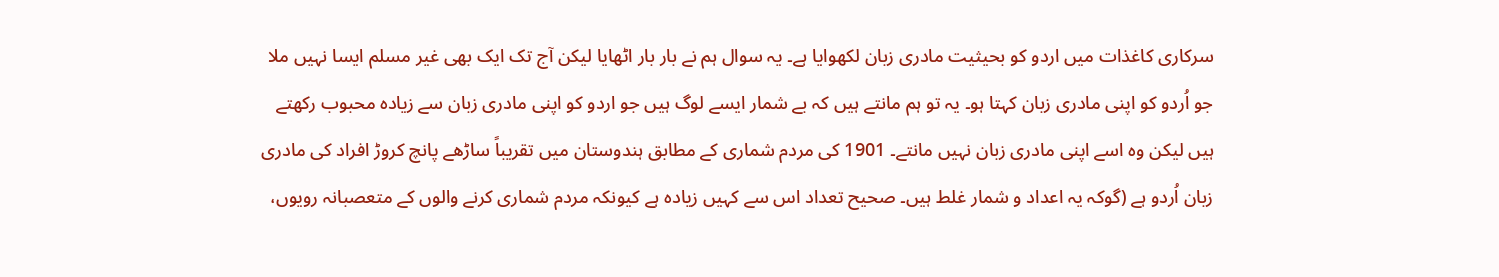سرکاری کاغذات میں اردو کو بحیثیت مادری زبان لکھوایا ہے۔ یہ سوال ہم نے بار بار اٹھایا لیکن آج تک ایک بھی غیر مسلم ایسا نہیں ملا جو اُردو کو اپنی مادری زبان کہتا ہو۔ یہ تو ہم مانتے ہیں کہ بے شمار ایسے لوگ ہیں جو اردو کو اپنی مادری زبان سے زیادہ محبوب رکھتے ہیں لیکن وہ اسے اپنی مادری زبان نہیں مانتے۔ 1901 کی مردم شماری کے مطابق ہندوستان میں تقریباً ساڑھے پانچ کروڑ افراد کی مادری زبان اُردو ہے (گوکہ یہ اعداد و شمار غلط ہیں۔ صحیح تعداد اس سے کہیں زیادہ ہے کیونکہ مردم شماری کرنے والوں کے متعصبانہ رویوں،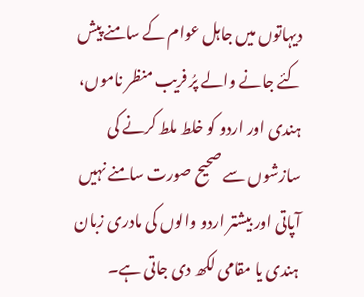دیہاتوں میں جاہل عوام کے سامنے پیش کئے جانے والے پرُ فریب منظر ناموں، ہندی اور اردو کو خلط ملط کرنے کی سازشوں سے صحیح صورت سامنے نہیں آپاتی اور بیشتر اردو والوں کی مادری زبان ہندی یا مقامی لکھ دی جاتی ہے۔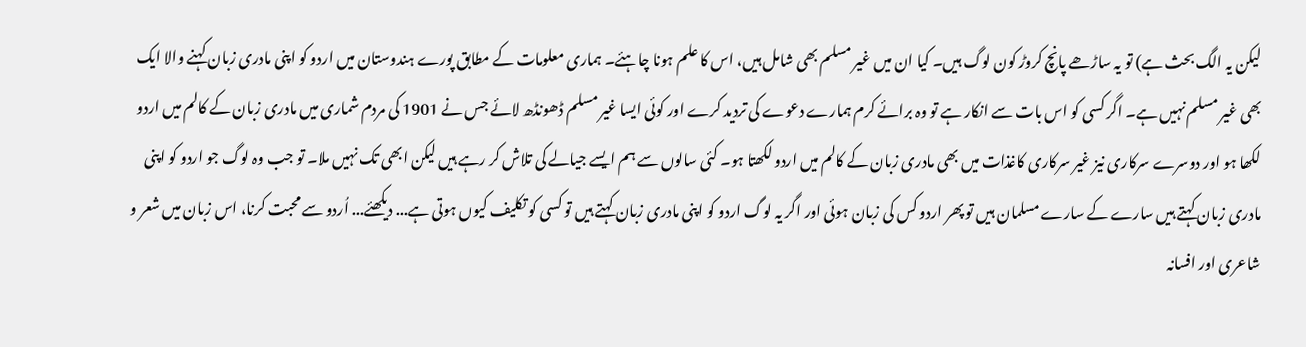لیکن یہ الگ بحث ہے) تو یہ ساڑھے پانچ کروڑ کون لوگ ہیں۔ کیا ان میں غیر مسلم بھی شامل ہیں، اس کا علم ہونا چاہئے۔ ہماری معلومات کے مطابق پورے ہندوستان میں اردو کو اپنی مادری زبان کہنے والا ایک بھی غیر مسلم نہیں ہے۔ اگر کسی کو اس بات سے انکار ہے تو وہ برائے کرم ہمارے دعوے کی تردید کرے اور کوئی ایسا غیر مسلم ڈھونڈھ لائے جس نے 1901 کی مردم شماری میں مادری زبان کے کالم میں اردو لکھا ہو اور دوسرے سرکاری نیز غیر سرکاری کاغذات میں بھی مادری زبان کے کالم میں اردو لکھتا ہو۔ کئی سالوں سے ہم ایسے جیالے کی تلاش کر رہے ہیں لیکن ابھی تک نہیں ملا۔ تو جب وہ لوگ جو اردو کو اپنی مادری زبان کہتے ہیں سارے کے سارے مسلمان ہیں تو پھر اردو کس کی زبان ہوئی اور اگر یہ لوگ اردو کو اپنی مادری زبان کہتے ہیں تو کسی کو تکلیف کیوں ہوتی ہے... دیکھئے... اُردو سے محبت کرنا، اس زبان میں شعر و شاعری اور افسانہ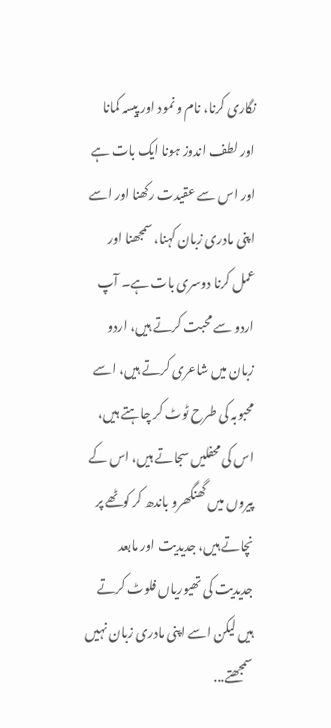نگاری کرنا، نام و نمود اور پیسہ کمانا اور لطف اندوز ہونا ایک بات ہے اور اس سے عقیدت رکھنا اور اسے اپنی مادری زبان کہنا، سمجھنا اور عمل کرنا دوسری بات ہے۔ آپ اردو سے محبت کرتے ہیں، اردو زبان میں شاعری کرتے ہیں، اسے محبوبہ کی طرح ٹوٹ کر چاہتے ہیں، اس کی محفلیں سجاتے ہیں، اس کے پیروں میں گھنگھرو باندھ کر کوٹھے پر نچاتے ہیں، جدیدیت اور مابعد جدیدیت کی تھیوریاں فلوٹ کرتے ہیں لیکن اسے اپنی مادری زبان نہیں سمجھتے...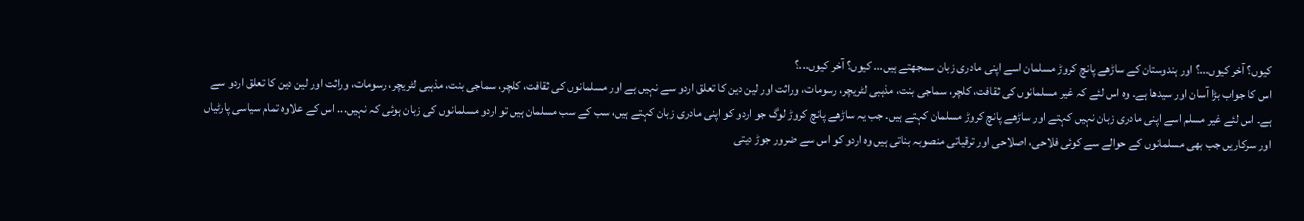کیوں؟ آخر کیوں...؟ اور ہندوستان کے ساڑھے پانچ کروڑ مسلمان اسے اپنی مادری زبان سمجھتے ہیں... کیوں؟ آخر کیوں...؟
اس کا جواب بڑا آسان اور سیدھا ہے۔ وہ اس لئے کہ غیر مسلمانوں کی ثقافت، کلچر، سماجی بنت، مذہبی لٹریچر، رسومات، وراثت اور لین دین کا تعلق اردو سے نہیں ہے اور مسلمانوں کی ثقافت، کلچر، سماجی بنت، مذہبی لٹریچر، رسومات، وراثت اور لین دین کا تعلق اردو سے ہے۔ اس لئے غیر مسلم اسے اپنی مادری زبان نہیں کہتے اور ساڑھے پانچ کروڑ مسلمان کہتے ہیں۔ جب یہ ساڑھے پانچ کروڑ لوگ جو اردو کو اپنی مادری زبان کہتے ہیں، سب کے سب مسلمان ہیں تو اردو مسلمانوں کی زبان ہوئی کہ نہیں... اس کے علاوہ تمام سیاسی پارٹیاں اور سرکاریں جب بھی مسلمانوں کے حوالے سے کوئی فلاحی، اصلاحی اور ترقیاتی منصوبہ بناتی ہیں وہ اردو کو اس سے ضرور جوڑ دیتی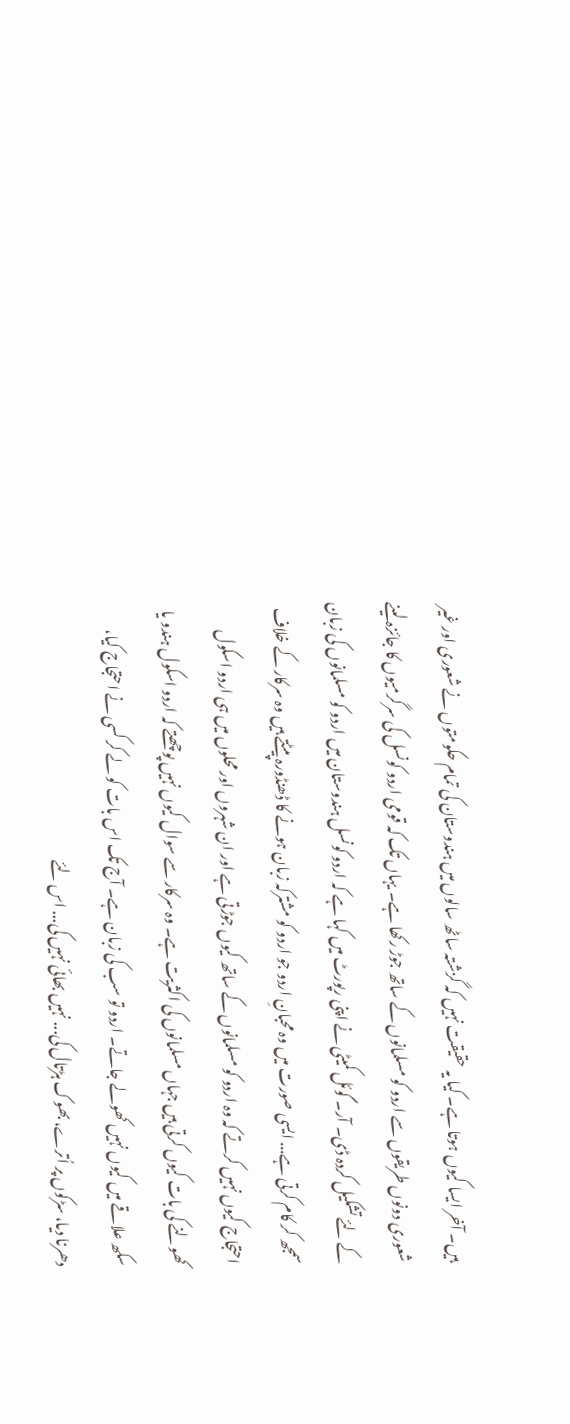ہیں۔ آخر ایسا کیوں ہوتا ہے۔ کیا یہ حقیقت نہیں کہ گزشتہ ساٹھ سالوں میں ہندوستان کی تمام حکومتوں نے شعوری اور غیر شعوری دونوں طریقوں سے اردو کو مسلمانوں کے ساتھ جوڑ رکھا ہے۔ یہاں تک کہ قومی اردو کونسل کی سرگرمیوں کا جائزہ لینے کے لئے تشکیل کردہ ڈی۔ آر۔ گوئل کمیٹی نے اپنی رپورٹ میں کہا ہے کہ اردو کونسل ہندوستان میں اردو کو مسلمانوں کی زبان سمجھ کر کام کرتی ہے... ایسی صورت میں وہ محبانِ اردو جو اردو کو مشترکہ زبان ہونے کا ڈھنڈورہ پیٹتے ہیں وہ سرکار کے خلاف احتجاج کیوں نہیں کرتے کہ وہ اردو کو مسلمانوں کے ساتھ کیوں جوڑتی ہے اور ان شہروں اور محلوں میں ہی اردو اسکول کھولنے کی بات کیوں کرتی ہیں جہاں مسلمانوں کی اکثریت ہے۔ وہ سرکار سے سوال کیوں نہیں پوچھتے کہ اردو اسکول ہندو یا سکھ علاقے میں کیوں نہیں کھولے جاتے۔ اردو تو سب کی زبان ہے۔ آج تک اس بات کو لے کر کسی نے احتجاج کیا، دھرنا دیا، سڑکوں پر اُترے، بھوک ہڑتال کی... نہیں بھائی نہیں کی... اس لئے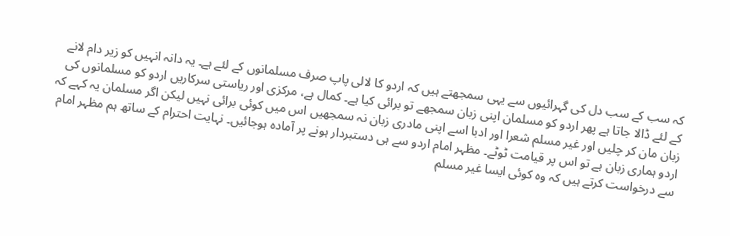کہ سب کے سب دل کی گہرائیوں سے یہی سمجھتے ہیں کہ اردو کا لالی پاپ صرف مسلمانوں کے لئے ہے۔ یہ دانہ انہیں کو زیر دام لانے کے لئے ڈالا جاتا ہے پھر اردو کو مسلمان اپنی زبان سمجھے تو برائی کیا ہے۔ کمال ہے، مرکزی اور ریاستی سرکاریں اردو کو مسلمانوں کی زبان مان کر چلیں اور غیر مسلم شعرا اور ادبا اسے اپنی مادری زبان نہ سمجھیں اس میں کوئی برائی نہیں لیکن اگر مسلمان یہ کہے کہ اردو ہماری زبان ہے تو اس پر قیامت ٹوٹے۔ مظہر امام اردو سے ہی دستبردار ہونے پر آمادہ ہوجائیں۔ نہایت احترام کے ساتھ ہم مظہر امام سے درخواست کرتے ہیں کہ وہ کوئی ایسا غیر مسلم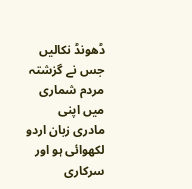ڈھونڈ نکالیں جس نے گزشتہ مردم شماری میں اپنی مادری زبان اردو لکھوائی ہو اور سرکاری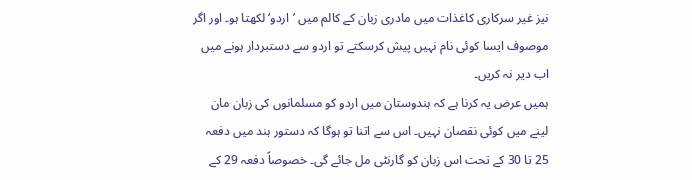نیز غیر سرکاری کاغذات میں مادری زبان کے کالم میں ’اردو‘ لکھتا ہو۔ اور اگر موصوف ایسا کوئی نام نہیں پیش کرسکتے تو اردو سے دستبردار ہونے میں اب دیر نہ کریں۔
ہمیں عرض یہ کرنا ہے کہ ہندوستان میں اردو کو مسلمانوں کی زبان مان لینے میں کوئی نقصان نہیں۔ اس سے اتنا تو ہوگا کہ دستور ہند میں دفعہ 25 تا 30 کے تحت اس زبان کو گارنٹی مل جائے گی۔ خصوصاً دفعہ 29 کے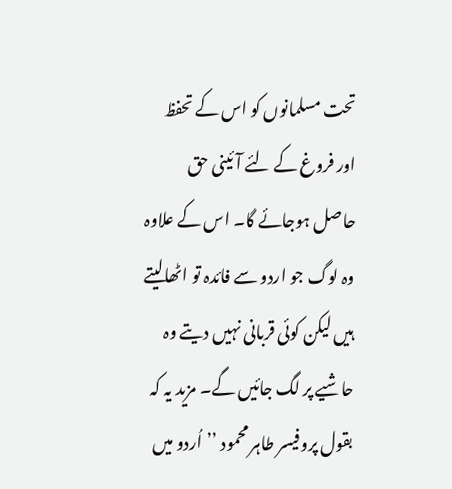تحت مسلمانوں کو اس کے تحفظ اور فروغ کے لئے آئینی حق حاصل ہوجائے گا۔ اس کے علاوہ وہ لوگ جو اردو سے فائدہ تو اٹھالیتے ہیں لیکن کوئی قربانی نہیں دیتے وہ حاشیے پر لگ جائیں گے۔ مزید یہ کہ بقول پروفیسر طاہر محمود ’’اُردو میں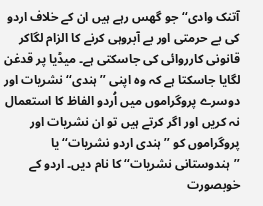آتنک وادی‘‘ جو گھس رہے ہیں ان کے خلاف اردو کی بے حرمتی اور بے آبروہی کرنے کا الزام لگاکر قانونی کارروائی کی جاسکتی ہے۔ میڈیا پر قدغن لگایا جاسکتا ہے کہ وہ اپنی ’’ہندی‘‘ نشریات اور دوسرے پروگراموں میں اُردو الفاظ کا استعمال نہ کریں اور اگر کرتے ہیں تو ان نشریات اور پروگراموں کو ’’ہندی اردو نشریات‘‘ یا ’’ہندوستانی نشریات‘‘ کا نام دیں۔ اردو کے خوبصورت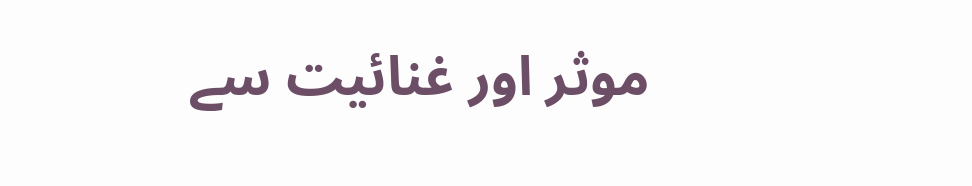موثر اور غنائیت سے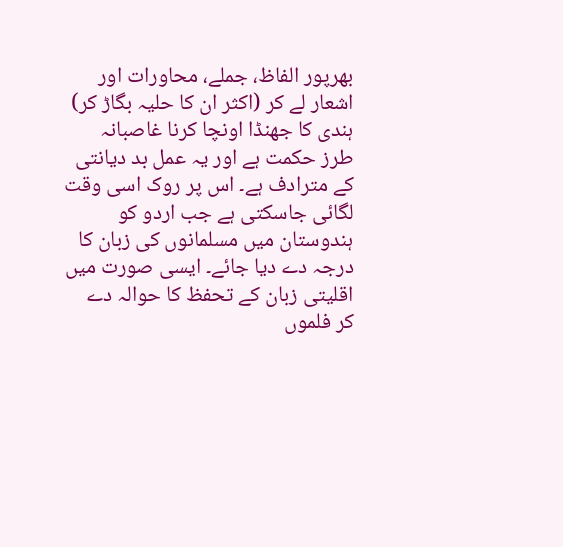بھرپور الفاظ، جملے، محاورات اور اشعار لے کر (اکثر ان کا حلیہ بگاڑ کر) ہندی کا جھنڈا اونچا کرنا غاصبانہ طرز حکمت ہے اور یہ عمل بد دیانتی کے مترادف ہے۔ اس پر روک اسی وقت لگائی جاسکتی ہے جب اردو کو ہندوستان میں مسلمانوں کی زبان کا درجہ دے دیا جائے۔ ایسی صورت میں اقلیتی زبان کے تحفظ کا حوالہ دے کر فلموں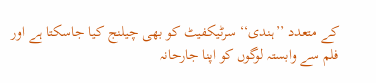کے متعدد ’’ہندی‘‘ سرٹیکفیٹ کو بھی چیلنج کیا جاسکتا ہے اور فلم سے وابستہ لوگوں کو اپنا جارحانہ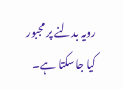رویہ بدلنے پر مجبور کیا جاسکتا ہے۔